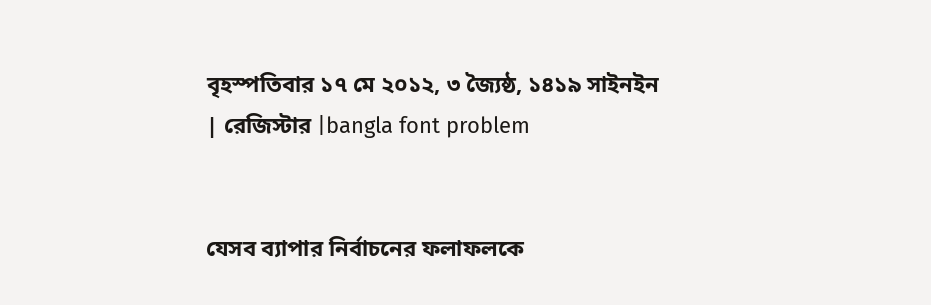বৃহস্পতিবার ১৭ মে ২০১২, ৩ জ্যৈষ্ঠ, ১৪১৯ সাইনইন | রেজিস্টার |bangla font problem


যেসব ব্যাপার নির্বাচনের ফলাফলকে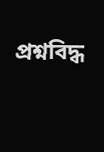প্রশ্নবিদ্ধ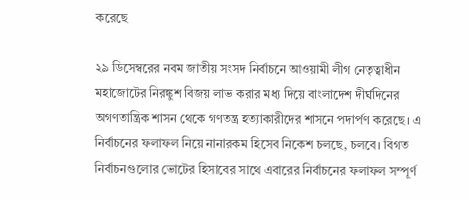করেছে

২৯ ডিসেম্বরের নবম জাতীয় সংসদ নির্বাচনে আওয়ামী লীগ নেতৃত্বাধীন মহাজোটের নিরঙ্কুশ বিজয় লাভ করার মধ্য দিয়ে বাংলাদেশ দীর্ঘদিনের অগণতান্ত্রিক শাসন থেকে গণতন্ত্র হত্যাকারীদের শাসনে পদার্পণ করেছে। এ নির্বাচনের ফলাফল নিয়ে নানারকম হিসেব নিকেশ চলছে, চলবে। বিগত নির্বাচনগুলোর ভোটের হিসাবের সাথে এবারের নির্বাচনের ফলাফল সম্পূর্ণ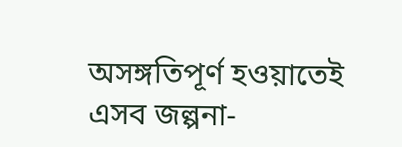অসঙ্গতিপূর্ণ হওয়াতেই এসব জল্পনা-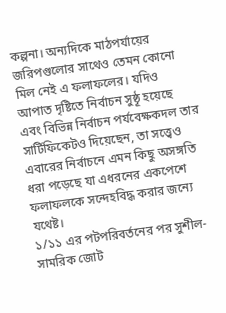কল্পনা। অন্যদিকে মাঠপর্যায়ের জরিপগুলোর সাথেও তেমন কোনো মিল নেই এ ফলাফলের। যদিও আপাত দৃষ্টিতে নির্বাচন সুষ্ঠূ হয়েছে এবং বিভিন্ন নির্বাচন পর্যবেক্ষকদল তার সার্টিফিকেটও দিয়েছেন, তা সত্ত্বেও এবারের নির্বাচনে এমন কিছু অসঙ্গতি ধরা পড়েছে যা এধরনের একপেশে ফলাফলকে সন্দেহবিদ্ধ করার জন্যে যথেষ্ট।
১/১১ এর পটপরিবর্তনের পর সুশীল-সামরিক জোট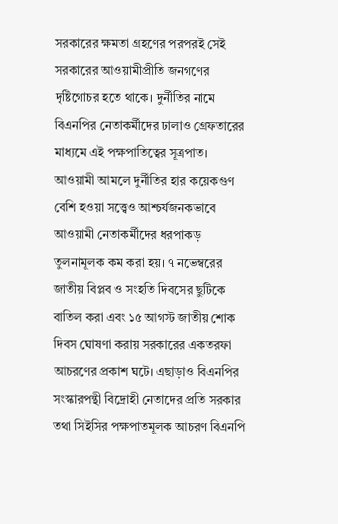সরকারের ক্ষমতা গ্রহণের পরপরই সেই সরকারের আওয়ামীপ্রীতি জনগণের দৃষ্টিগোচর হতে থাকে। দুর্নীতির নামে বিএনপির নেতাকর্মীদের ঢালাও গ্রেফতারের মাধ্যমে এই পক্ষপাতিত্বের সূত্রপাত। আওয়ামী আমলে দুর্নীতির হার কয়েকগুণ বেশি হওয়া সত্ত্বেও আশ্চর্যজনকভাবে আওয়ামী নেতাকর্মীদের ধরপাকড় তুলনামূলক কম করা হয়। ৭ নভেম্বরের জাতীয় বিপ্লব ও সংহতি দিবসের ছুটিকে বাতিল করা এবং ১৫ আগস্ট জাতীয় শোক দিবস ঘোষণা করায় সরকারের একতরফা আচরণের প্রকাশ ঘটে। এছাড়াও বিএনপির সংস্কারপন্থী বিদ্রোহী নেতাদের প্রতি সরকার তথা সিইসির পক্ষপাতমূলক আচরণ বিএনপি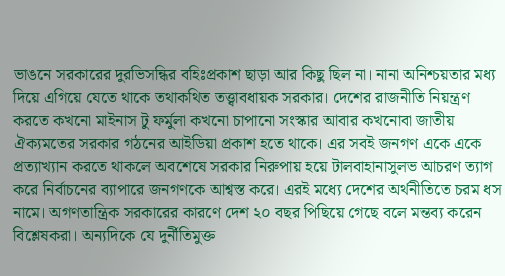ভাঙনে সরকারের দুরভিসন্ধির বহিঃপ্রকাশ ছাড়া আর কিছু ছিল না। নানা অনিশ্চয়তার মধ্য দিয়ে এগিয়ে যেতে থাকে তথাকথিত তত্ত্বাবধায়ক সরকার। দেশের রাজনীতি নিয়ন্ত্রণ করতে কখনো মাইনাস টু ফর্মুলা কখনো চাপানো সংস্কার আবার কখনোবা জাতীয় ঐক্যমতের সরকার গঠনের আইডিয়া প্রকাশ হতে থাকে। এর সবই জনগণ একে একে প্রত্যাখ্যান করতে থাকলে অবশেষে সরকার নিরুপায় হয়ে টালবাহানাসুলভ আচরণ ত্যাগ করে নির্বাচনের ব্যাপারে জনগণকে আশ্বস্ত করে। এরই মধ্যে দেশের অর্থনীতিতে চরম ধস নামে। অগণতান্ত্রিক সরকারের কারণে দেশ ২০ বছর পিছিয়ে গেছে বলে মন্তব্য করেন বিশ্লেষকরা। অন্যদিকে যে দুর্নীতিমুক্ত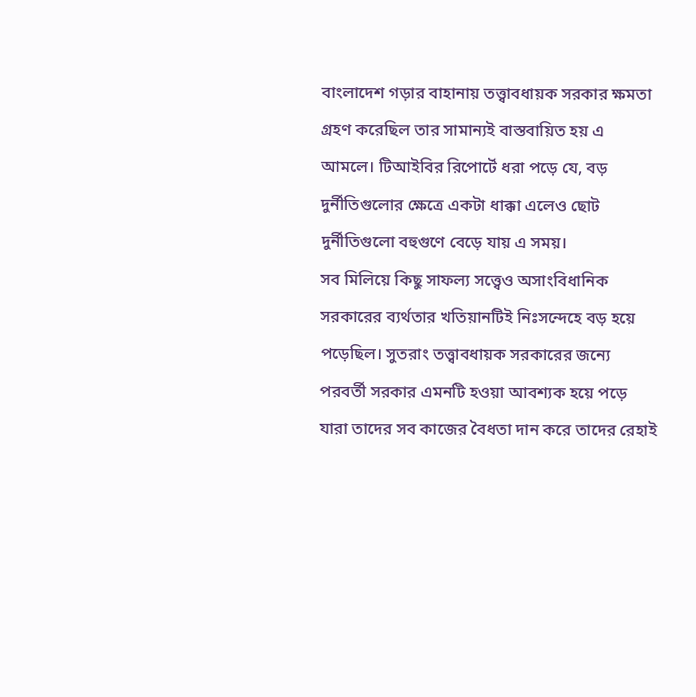বাংলাদেশ গড়ার বাহানায় তত্ত্বাবধায়ক সরকার ক্ষমতা গ্রহণ করেছিল তার সামান্যই বাস্তবায়িত হয় এ আমলে। টিআইবির রিপোর্টে ধরা পড়ে যে, বড় দুর্নীতিগুলোর ক্ষেত্রে একটা ধাক্কা এলেও ছোট দুর্নীতিগুলো বহুগুণে বেড়ে যায় এ সময়।
সব মিলিয়ে কিছু সাফল্য সত্ত্বেও অসাংবিধানিক সরকারের ব্যর্থতার খতিয়ানটিই নিঃসন্দেহে বড় হয়ে পড়েছিল। সুতরাং তত্ত্বাবধায়ক সরকারের জন্যে পরবর্তী সরকার এমনটি হওয়া আবশ্যক হয়ে পড়ে যারা তাদের সব কাজের বৈধতা দান করে তাদের রেহাই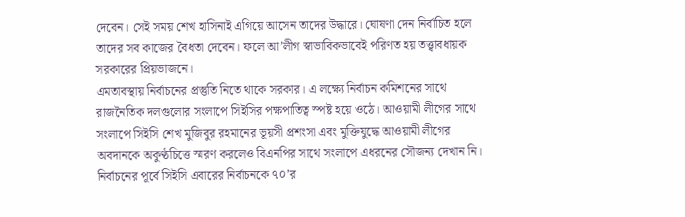দেবেন। সেই সময় শেখ হাসিনাই এগিয়ে আসেন তাদের উদ্ধারে। ঘোষণা দেন নির্বাচিত হলে তাদের সব কাজের বৈধতা দেবেন। ফলে আ’লীগ স্বাভাবিকভাবেই পরিণত হয় তত্ত্বাবধায়ক সরকারের প্রিয়ভাজনে।
এমতাবস্থায় নির্বাচনের প্রস্তুতি নিতে থাকে সরকার। এ লক্ষ্যে নির্বাচন কমিশনের সাথে রাজনৈতিক দলগুলোর সংলাপে সিইসির পক্ষপাতিত্ব স্পষ্ট হয়ে ওঠে। আওয়ামী লীগের সাথে সংলাপে সিইসি শেখ মুজিবুর রহমানের ভূয়সী প্রশংসা এবং মুক্তিযুদ্ধে আওয়ামী লীগের অবদানকে অকুণ্ঠচিত্তে স্মরণ করলেও বিএনপির সাথে সংলাপে এধরনের সৌজন্য দেখান নি। নির্বাচনের পূর্বে সিইসি এবারের নির্বাচনকে ৭০’র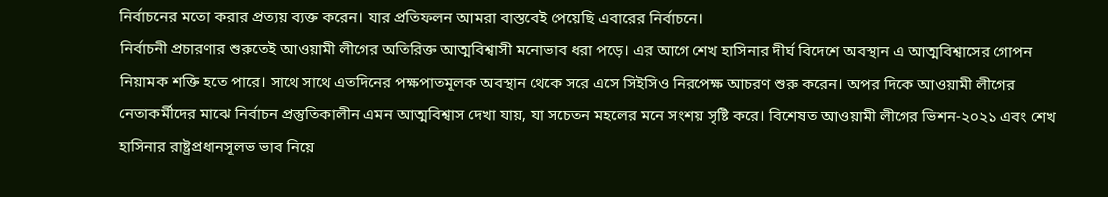নির্বাচনের মতো করার প্রত্যয় ব্যক্ত করেন। যার প্রতিফলন আমরা বাস্তবেই পেয়েছি এবারের নির্বাচনে।
নির্বাচনী প্রচারণার শুরুতেই আওয়ামী লীগের অতিরিক্ত আত্মবিশ্বাসী মনোভাব ধরা পড়ে। এর আগে শেখ হাসিনার দীর্ঘ বিদেশে অবস্থান এ আত্মবিশ্বাসের গোপন নিয়ামক শক্তি হতে পারে। সাথে সাথে এতদিনের পক্ষপাতমূলক অবস্থান থেকে সরে এসে সিইসিও নিরপেক্ষ আচরণ শুরু করেন। অপর দিকে আওয়ামী লীগের নেতাকর্মীদের মাঝে নির্বাচন প্রস্তুতিকালীন এমন আত্মবিশ্বাস দেখা যায়, যা সচেতন মহলের মনে সংশয় সৃষ্টি করে। বিশেষত আওয়ামী লীগের ভিশন-২০২১ এবং শেখ হাসিনার রাষ্ট্রপ্রধানসূলভ ভাব নিয়ে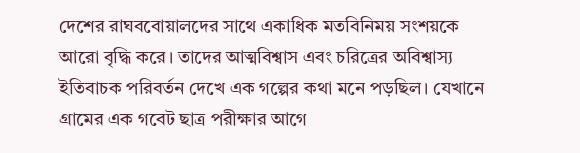দেশের রাঘববোয়ালদের সাথে একাধিক মতবিনিময় সংশয়কে আরো বৃদ্ধি করে। তাদের আত্মবিশ্বাস এবং চরিত্রের অবিশ্বাস্য ইতিবাচক পরিবর্তন দেখে এক গল্পের কথা মনে পড়ছিল। যেখানে গ্রামের এক গবেট ছাত্র পরীক্ষার আগে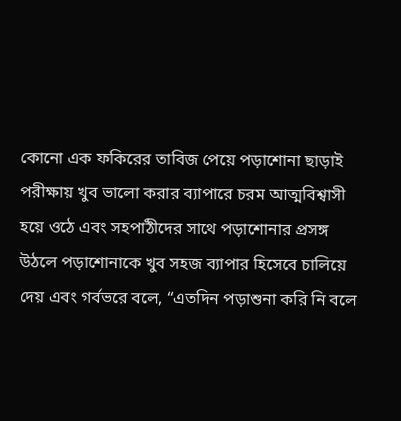কোনো এক ফকিরের তাবিজ পেয়ে পড়াশোনা ছাড়াই পরীক্ষায় খুব ভালো করার ব্যাপারে চরম আত্মবিশ্বাসী হয়ে ওঠে এবং সহপাঠীদের সাথে পড়াশোনার প্রসঙ্গ উঠলে পড়াশোনাকে খুব সহজ ব্যাপার হিসেবে চালিয়ে দেয় এবং গর্বভরে বলে, “এতদিন পড়াশুনা করি নি বলে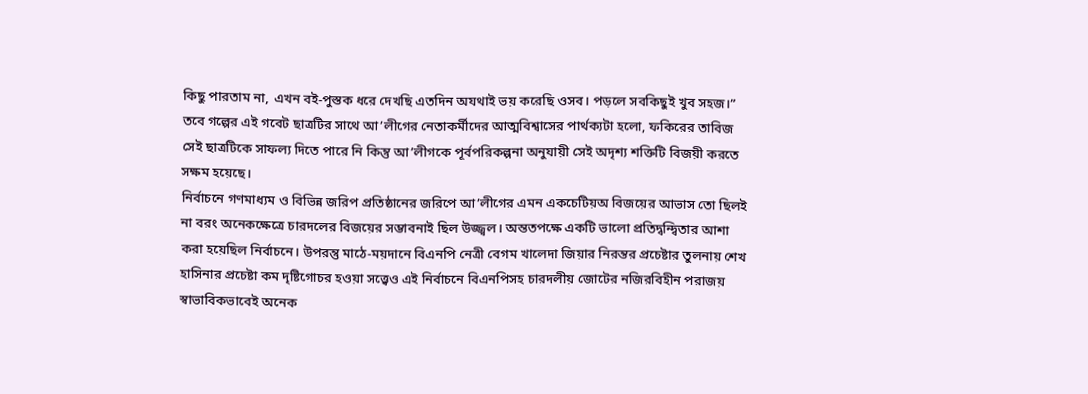কিছু পারতাম না, এখন বই-পুস্তক ধরে দেখছি এতদিন অযথাই ভয় করেছি ওসব। পড়লে সবকিছুই খুব সহজ।”
তবে গল্পের এই গবেট ছাত্রটির সাথে আ’লীগের নেতাকর্মীদের আত্মবিশ্বাসের পার্থক্যটা হলো, ফকিরের তাবিজ সেই ছাত্রটিকে সাফল্য দিতে পারে নি কিন্তু আ’লীগকে পূর্বপরিকল্পনা অনুযায়ী সেই অদৃশ্য শক্তিটি বিজয়ী করতে সক্ষম হয়েছে।
নির্বাচনে গণমাধ্যম ও বিভিন্ন জরিপ প্রতিষ্ঠানের জরিপে আ’লীগের এমন একচেটিয়অ বিজয়ের আভাস তো ছিলই না বরং অনেকক্ষেত্রে চারদলের বিজয়ের সম্ভাবনাই ছিল উজ্জ্বল। অন্ততপক্ষে একটি ভালো প্রতিদ্বন্দ্বিতার আশা করা হয়েছিল নির্বাচনে। উপরন্তু মাঠে-ময়দানে বিএনপি নেত্রী বেগম খালেদা জিয়ার নিরন্তর প্রচেষ্টার তুলনায় শেখ হাসিনার প্রচেষ্টা কম দৃষ্টিগোচর হওয়া সত্ত্বেও এই নির্বাচনে বিএনপিসহ চারদলীয় জোটের নজিরবিহীন পরাজয় স্বাভাবিকভাবেই অনেক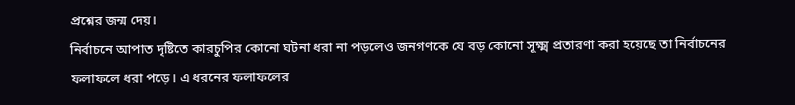প্রশ্নের জন্ম দেয়।
নির্বাচনে আপাত দৃষ্টিতে কারচুপির কোনো ঘটনা ধরা না পড়লেও জনগণকে যে বড় কোনো সূক্ষ্ম প্রতারণা করা হয়েছে তা নির্বাচনের ফলাফলে ধরা পড়ে। এ ধরনের ফলাফলের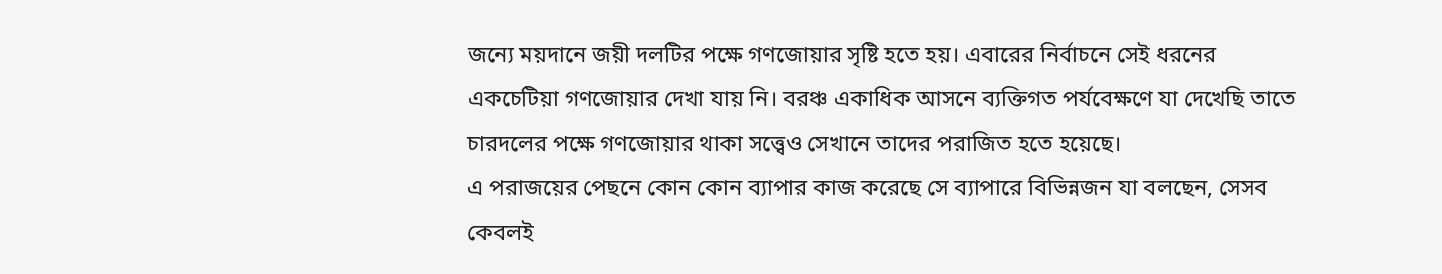জন্যে ময়দানে জয়ী দলটির পক্ষে গণজোয়ার সৃষ্টি হতে হয়। এবারের নির্বাচনে সেই ধরনের একচেটিয়া গণজোয়ার দেখা যায় নি। বরঞ্চ একাধিক আসনে ব্যক্তিগত পর্যবেক্ষণে যা দেখেছি তাতে চারদলের পক্ষে গণজোয়ার থাকা সত্ত্বেও সেখানে তাদের পরাজিত হতে হয়েছে।
এ পরাজয়ের পেছনে কোন কোন ব্যাপার কাজ করেছে সে ব্যাপারে বিভিন্নজন যা বলছেন, সেসব কেবলই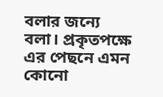বলার জন্যে বলা। প্রকৃতপক্ষে এর পেছনে এমন কোনো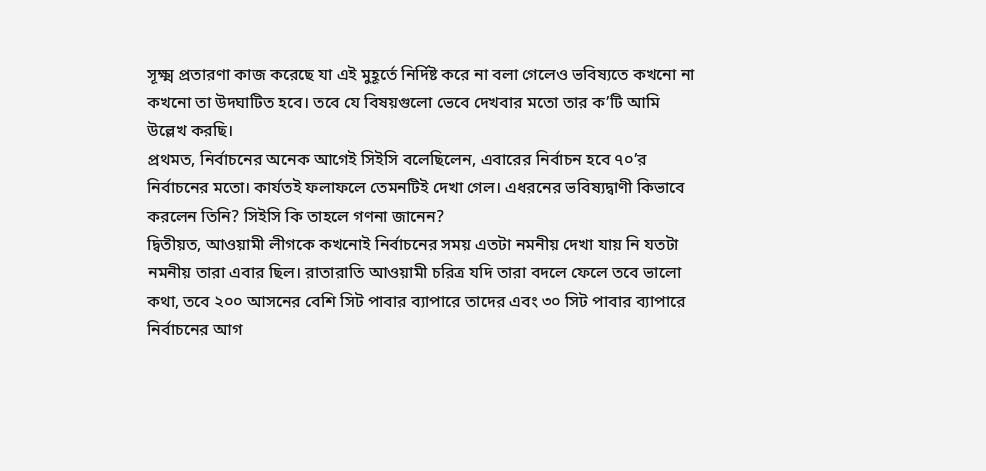সূক্ষ্ম প্রতারণা কাজ করেছে যা এই মুহূর্তে নির্দিষ্ট করে না বলা গেলেও ভবিষ্যতে কখনো না কখনো তা উদঘাটিত হবে। তবে যে বিষয়গুলো ভেবে দেখবার মতো তার ক’টি আমি উল্লেখ করছি।
প্রথমত, নির্বাচনের অনেক আগেই সিইসি বলেছিলেন, এবারের নির্বাচন হবে ৭০’র নির্বাচনের মতো। কার্যতই ফলাফলে তেমনটিই দেখা গেল। এধরনের ভবিষ্যদ্বাণী কিভাবে করলেন তিনি? সিইসি কি তাহলে গণনা জানেন?
দ্বিতীয়ত, আওয়ামী লীগকে কখনোই নির্বাচনের সময় এতটা নমনীয় দেখা যায় নি যতটা নমনীয় তারা এবার ছিল। রাতারাতি আওয়ামী চরিত্র যদি তারা বদলে ফেলে তবে ভালো কথা, তবে ২০০ আসনের বেশি সিট পাবার ব্যাপারে তাদের এবং ৩০ সিট পাবার ব্যাপারে নির্বাচনের আগ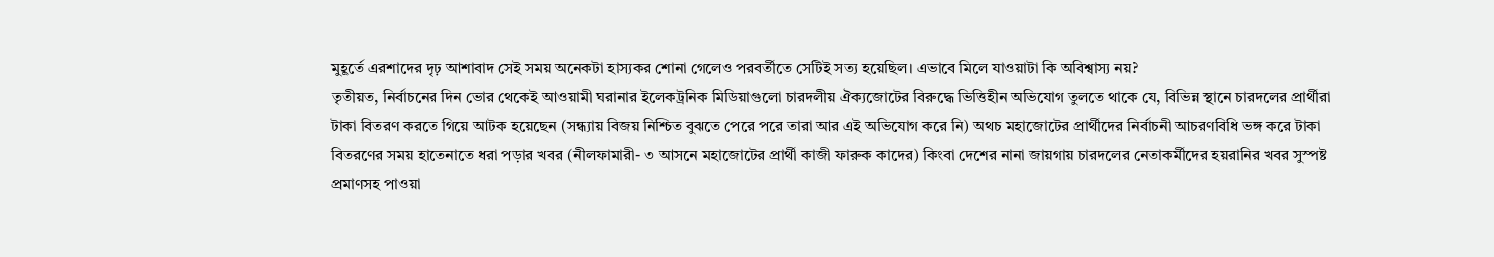মুহূর্তে এরশাদের দৃঢ় আশাবাদ সেই সময় অনেকটা হাস্যকর শোনা গেলেও পরবর্তীতে সেটিই সত্য হয়েছিল। এভাবে মিলে যাওয়াটা কি অবিশ্বাস্য নয়?
তৃতীয়ত, নির্বাচনের দিন ভোর থেকেই আওয়ামী ঘরানার ইলেকট্রনিক মিডিয়াগুলো চারদলীয় ঐক্যজোটের বিরুদ্ধে ভিত্তিহীন অভিযোগ তুলতে থাকে যে, বিভিন্ন স্থানে চারদলের প্রার্থীরা টাকা বিতরণ করতে গিয়ে আটক হয়েছেন (সন্ধ্যায় বিজয় নিশ্চিত বুঝতে পেরে পরে তারা আর এই অভিযোগ করে নি) অথচ মহাজোটের প্রার্থীদের নির্বাচনী আচরণবিধি ভঙ্গ করে টাকা বিতরণের সময় হাতেনাতে ধরা পড়ার খবর (নীলফামারী- ৩ আসনে মহাজোটের প্রার্থী কাজী ফারুক কাদের) কিংবা দেশের নানা জায়গায় চারদলের নেতাকর্মীদের হয়রানির খবর সুস্পষ্ট প্রমাণসহ পাওয়া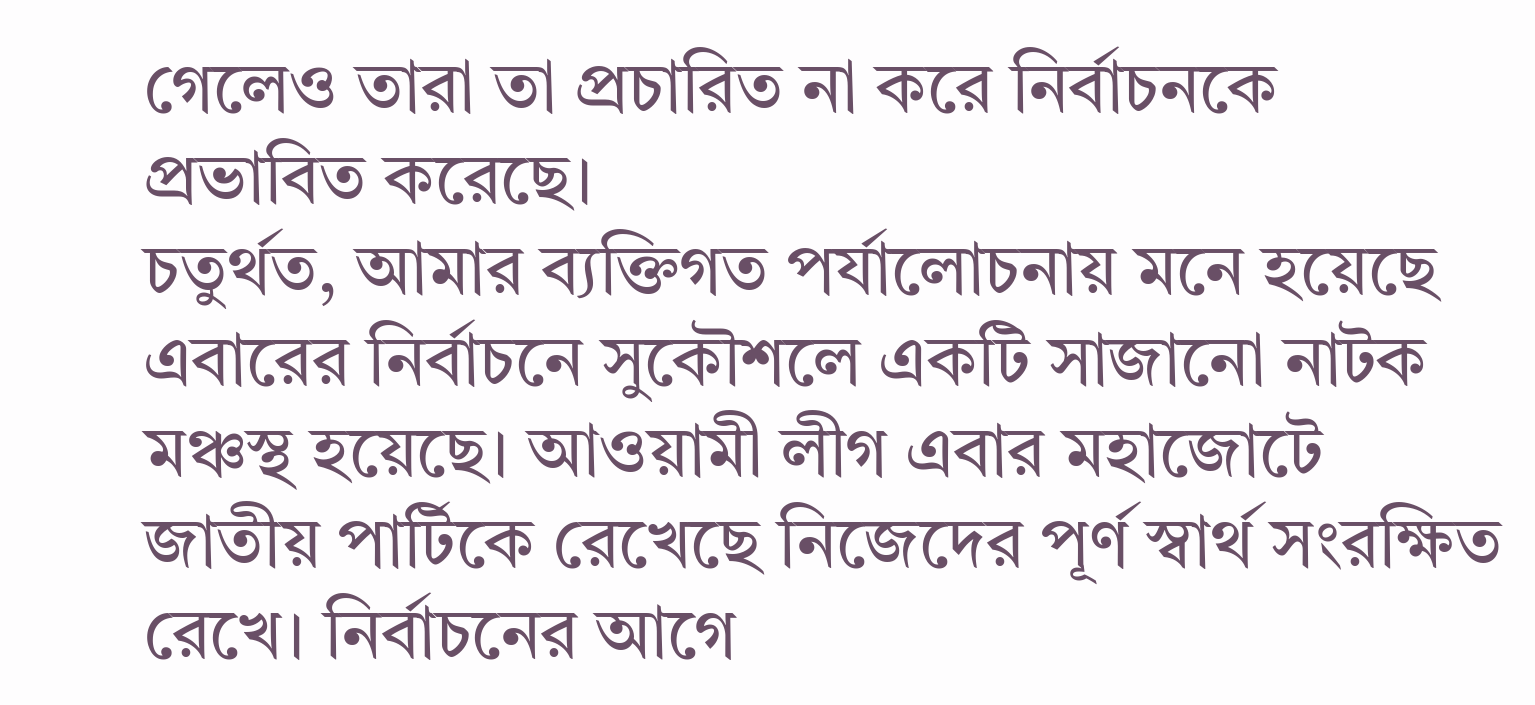গেলেও তারা তা প্রচারিত না করে নির্বাচনকে প্রভাবিত করেছে।
চতুর্থত, আমার ব্যক্তিগত পর্যালোচনায় মনে হয়েছে এবারের নির্বাচনে সুকৌশলে একটি সাজানো নাটক মঞ্চস্থ হয়েছে। আওয়ামী লীগ এবার মহাজোটে জাতীয় পার্টিকে রেখেছে নিজেদের পূর্ণ স্বার্থ সংরক্ষিত রেখে। নির্বাচনের আগে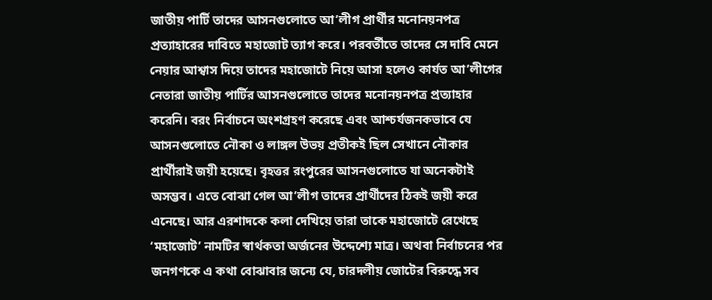জাতীয় পার্টি তাদের আসনগুলোতে আ’লীগ প্রার্থীর মনোনয়নপত্র প্রত্যাহারের দাবিতে মহাজোট ত্যাগ করে। পরবর্তীতে তাদের সে দাবি মেনে নেয়ার আশ্বাস দিয়ে তাদের মহাজোটে নিয়ে আসা হলেও কার্যত আ’লীগের নেতারা জাতীয় পার্টির আসনগুলোতে তাদের মনোনয়নপত্র প্রত্যাহার করেনি। বরং নির্বাচনে অংশগ্রহণ করেছে এবং আশ্চর্যজনকভাবে যে আসনগুলোতে নৌকা ও লাঙ্গল উভয় প্রতীকই ছিল সেখানে নৌকার প্রার্থীরাই জয়ী হয়েছে। বৃহত্তর রংপুরের আসনগুলোতে যা অনেকটাই অসম্ভব। এতে বোঝা গেল আ’লীগ তাদের প্রার্থীদের ঠিকই জয়ী করে এনেছে। আর এরশাদকে কলা দেখিয়ে তারা তাকে মহাজোটে রেখেছে ‘মহাজোট’ নামটির স্বার্থকতা অর্জনের উদ্দেশ্যে মাত্র। অথবা নির্বাচনের পর জনগণকে এ কথা বোঝাবার জন্যে যে, চারদলীয় জোটের বিরুদ্ধে সব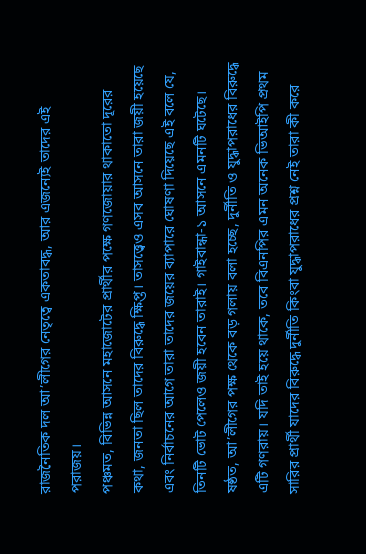রাজনৈতিক দল আ’লীগের নেতৃত্বে একতাবদ্ধ, আর এজন্যেই তাদের এই পরাজয়।
পঞ্চমত, বিভিন্ন আসনে মহাজোটের প্রার্থীর পক্ষে গণজোয়ার থাকাতো দূরের কথা, জনতা ছিল তাদের বিরুদ্ধে ক্ষিপ্ত। তাসত্ত্বেও এসব আসনে তারা জয়ী হয়েছে এবং নির্বাচনের আগে তারা তাদের জয়ের ব্যাপারে ঘোষণা দিয়েছে এই বলে যে, তিনটি ভোট পেলেও জয়ী হবেন তারাই। গাইবান্ধা-১ আসনে এমনটি ঘটেছে।
ষষ্ঠত, আ’লীগের পক্ষ থেকে বড় গলায় বলা হচ্ছে, দুর্নীতি ও যুদ্ধাপরাধের বিরুদ্ধে এটি গণরায়। যদি তাই হয়ে থাকে, তবে বিএনপির এমন অনেক ভিআইপি প্রথম সারির প্রার্থী যাদের বিরুদ্ধে দুর্নীতি কিংবা যুদ্ধাপরাধের প্রশ্ন নেই তারা কী করে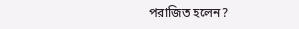পরাজিত হলেন?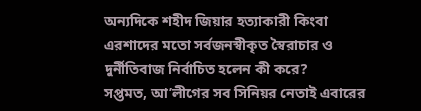অন্যদিকে শহীদ জিয়ার হত্যাকারী কিংবা এরশাদের মতো সর্বজনস্বীকৃত স্বৈরাচার ও দুর্নীতিবাজ নির্বাচিত হলেন কী করে?
সপ্তমত, আ’লীগের সব সিনিয়র নেতাই এবারের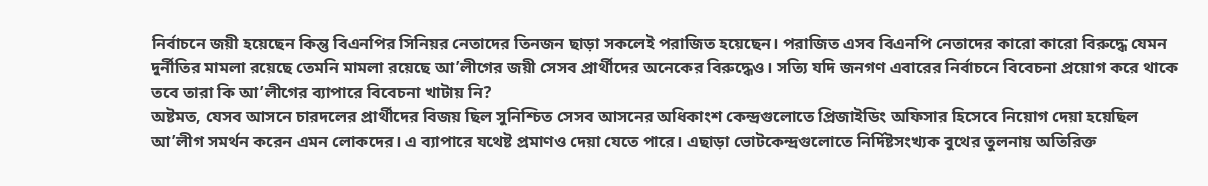নির্বাচনে জয়ী হয়েছেন কিন্তু বিএনপির সিনিয়র নেতাদের তিনজন ছাড়া সকলেই পরাজিত হয়েছেন। পরাজিত এসব বিএনপি নেতাদের কারো কারো বিরুদ্ধে যেমন দুর্নীতির মামলা রয়েছে তেমনি মামলা রয়েছে আ’লীগের জয়ী সেসব প্রার্থীদের অনেকের বিরুদ্ধেও। সত্যি যদি জনগণ এবারের নির্বাচনে বিবেচনা প্রয়োগ করে থাকে তবে তারা কি আ’লীগের ব্যাপারে বিবেচনা খাটায় নি?
অষ্টমত, যেসব আসনে চারদলের প্রার্থীদের বিজয় ছিল সুনিশ্চিত সেসব আসনের অধিকাংশ কেন্দ্রগুলোতে প্রিজাইডিং অফিসার হিসেবে নিয়োগ দেয়া হয়েছিল আ’লীগ সমর্থন করেন এমন লোকদের। এ ব্যাপারে যথেষ্ট প্রমাণও দেয়া যেতে পারে। এছাড়া ভোটকেন্দ্রগুলোতে নির্দিষ্টসংখ্যক বুথের তুলনায় অতিরিক্ত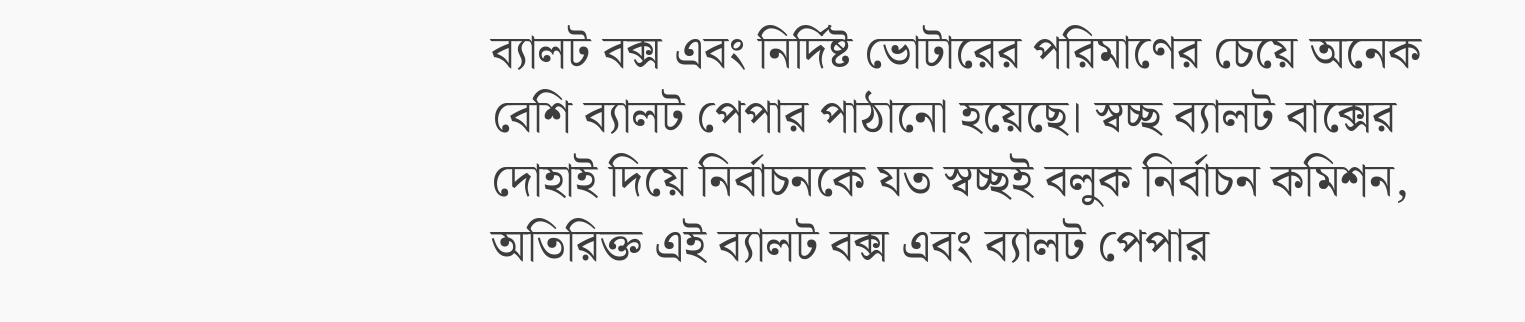ব্যালট বক্স এবং নির্দিষ্ট ভোটারের পরিমাণের চেয়ে অনেক বেশি ব্যালট পেপার পাঠানো হয়েছে। স্বচ্ছ ব্যালট বাক্সের দোহাই দিয়ে নির্বাচনকে যত স্বচ্ছই বলুক নির্বাচন কমিশন, অতিরিক্ত এই ব্যালট বক্স এবং ব্যালট পেপার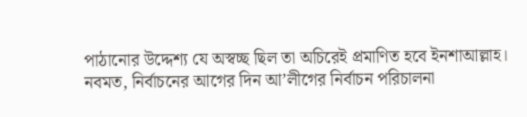পাঠানোর উদ্দেশ্য যে অস্বচ্ছ ছিল তা অচিরেই প্রমাণিত হবে ইনশাআল্লাহ।
নবমত, নির্বাচনের আগের দিন আ’লীগের নির্বাচন পরিচালনা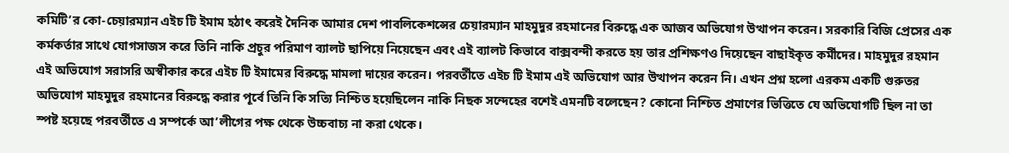কমিটি’র কো-চেয়ারম্যান এইচ টি ইমাম হঠাৎ করেই দৈনিক আমার দেশ পাবলিকেশন্সের চেয়ারম্যান মাহমুদুর রহমানের বিরুদ্ধে এক আজব অভিযোগ উত্থাপন করেন। সরকারি বিজি প্রেসের এক কর্মকর্তার সাথে যোগসাজস করে তিনি নাকি প্রচুর পরিমাণ ব্যালট ছাপিয়ে নিয়েছেন এবং এই ব্যালট কিভাবে বাক্সবন্দী করতে হয় তার প্রশিক্ষণও দিয়েছেন বাছাইকৃত কর্মীদের। মাহমুদুর রহমান এই অভিযোগ সরাসরি অস্বীকার করে এইচ টি ইমামের বিরুদ্ধে মামলা দায়ের করেন। পরবর্তীতে এইচ টি ইমাম এই অভিযোগ আর উত্থাপন করেন নি। এখন প্রশ্ন হলো এরকম একটি গুরুতর অভিযোগ মাহমুদুর রহমানের বিরুদ্ধে করার পূর্বে তিনি কি সত্যি নিশ্চিত হয়েছিলেন নাকি নিছক সন্দেহের বশেই এমনটি বলেছেন? কোনো নিশ্চিত প্রমাণের ভিত্তিতে যে অভিযোগটি ছিল না তা স্পষ্ট হয়েছে পরবর্তীতে এ সম্পর্কে আ’লীগের পক্ষ থেকে উচ্চবাচ্য না করা থেকে।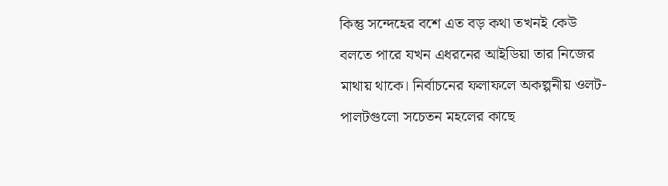কিন্তু সন্দেহের বশে এত বড় কথা তখনই কেউ বলতে পারে যখন এধরনের আইডিয়া তার নিজের মাথায় থাকে। নির্বাচনের ফলাফলে অকল্পনীয় ওলট-পালটগুলো সচেতন মহলের কাছে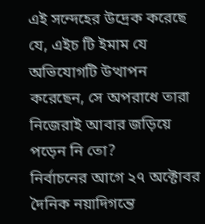এই সন্দেহের উদ্রেক করেছে যে, এইচ টি ইমাম যে অভিযোগটি উত্থাপন করেছেন, সে অপরাধে তারা নিজেরাই আবার জড়িয়ে পড়েন নি তো?
নির্বাচনের আগে ২৭ অক্টোবর দৈনিক নয়াদিগন্তে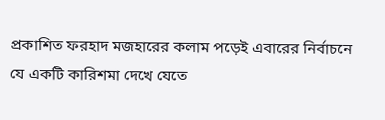প্রকাশিত ফরহাদ মজহারের কলাম পড়েই এবারের নির্বাচনে যে একটি কারিশমা দেখে যেতে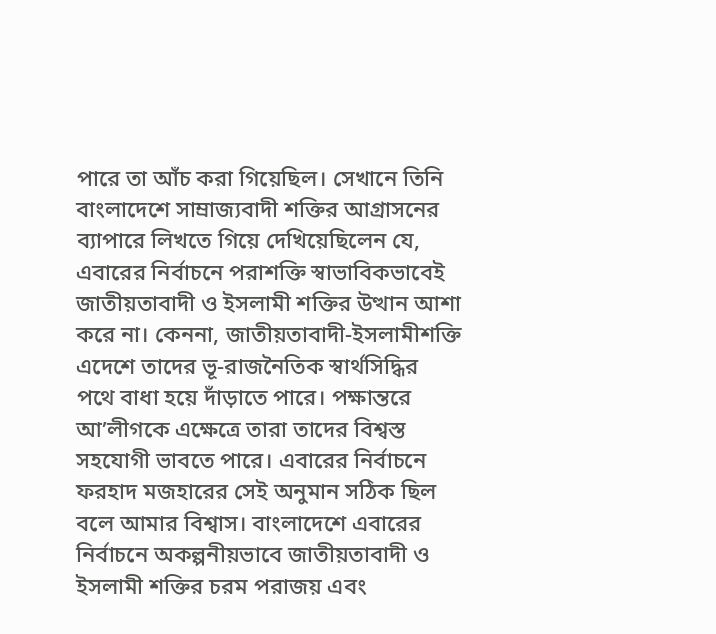পারে তা আঁচ করা গিয়েছিল। সেখানে তিনি বাংলাদেশে সাম্রাজ্যবাদী শক্তির আগ্রাসনের ব্যাপারে লিখতে গিয়ে দেখিয়েছিলেন যে, এবারের নির্বাচনে পরাশক্তি স্বাভাবিকভাবেই জাতীয়তাবাদী ও ইসলামী শক্তির উত্থান আশা করে না। কেননা, জাতীয়তাবাদী-ইসলামীশক্তি এদেশে তাদের ভূ-রাজনৈতিক স্বার্থসিদ্ধির পথে বাধা হয়ে দাঁড়াতে পারে। পক্ষান্তরে আ’লীগকে এক্ষেত্রে তারা তাদের বিশ্বস্ত সহযোগী ভাবতে পারে। এবারের নির্বাচনে ফরহাদ মজহারের সেই অনুমান সঠিক ছিল বলে আমার বিশ্বাস। বাংলাদেশে এবারের নির্বাচনে অকল্পনীয়ভাবে জাতীয়তাবাদী ও ইসলামী শক্তির চরম পরাজয় এবং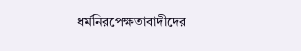ধর্মনিরপেক্ষতাবাদীদের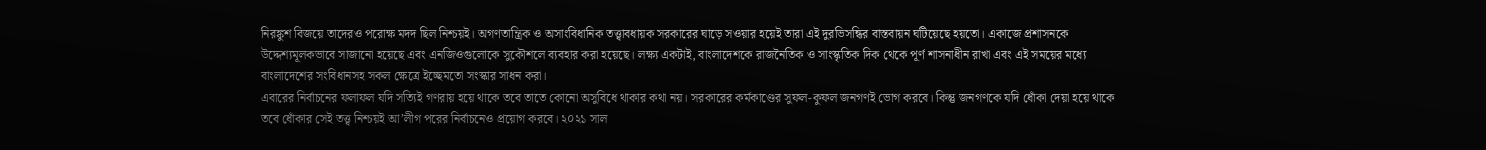নিরঙ্কুশ বিজয়ে তাদেরও পরোক্ষ মদদ ছিল নিশ্চয়ই। অগণতান্ত্রিক ও অসাংবিধানিক তত্ত্বাবধায়ক সরকারের ঘাড়ে সওয়ার হয়েই তারা এই দুরভিসন্ধির বাস্তবায়ন ঘটিয়েছে হয়তো। একাজে প্রশাসনকে উদ্দেশ্যমূলকভাবে সাজানো হয়েছে এবং এনজিওগুলোকে সুকৌশলে ব্যবহার করা হয়েছে। লক্ষ্য একটাই, বাংলাদেশকে রাজনৈতিক ও সাংস্কৃতিক দিক থেকে পূর্ণ শাসনাধীন রাখা এবং এই সময়ের মধ্যে বাংলাদেশের সংবিধানসহ সকল ক্ষেত্রে ইচ্ছেমতো সংস্কার সাধন করা।
এবারের নির্বাচনের ফলাফল যদি সত্যিই গণরায় হয়ে থাকে তবে তাতে কোনো অসুবিধে থাকার কথা নয়। সরকারের কর্মকাণ্ডের সুফল-কুফল জনগণই ভোগ করবে। কিন্তু জনগণকে যদি ধোঁকা দেয়া হয়ে থাকে তবে ধোঁকার সেই তত্ত্ব নিশ্চয়ই আ’লীগ পরের নির্বাচনেও প্রয়োগ করবে। ২০২১ সাল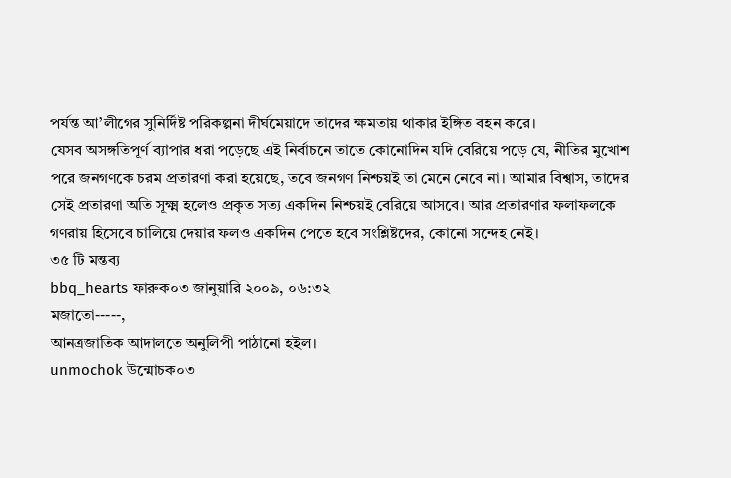পর্যন্ত আ’লীগের সুনির্দিষ্ট পরিকল্পনা দীর্ঘমেয়াদে তাদের ক্ষমতায় থাকার ইঙ্গিত বহন করে।
যেসব অসঙ্গতিপূর্ণ ব্যাপার ধরা পড়েছে এই নির্বাচনে তাতে কোনোদিন যদি বেরিয়ে পড়ে যে, নীতির মুখোশ পরে জনগণকে চরম প্রতারণা করা হয়েছে, তবে জনগণ নিশ্চয়ই তা মেনে নেবে না। আমার বিশ্বাস, তাদের সেই প্রতারণা অতি সূক্ষ্ম হলেও প্রকৃত সত্য একদিন নিশ্চয়ই বেরিয়ে আসবে। আর প্রতারণার ফলাফলকে গণরায় হিসেবে চালিয়ে দেয়ার ফলও একদিন পেতে হবে সংশ্লিষ্টদের, কোনো সন্দেহ নেই।
৩৫ টি মন্তব্য
bbq_hearts ফারুক০৩ জানুয়ারি ২০০৯, ০৬:৩২
মজাতো-----,
আনত্রজাতিক আদালতে অনুলিপী পাঠানো হইল।
unmochok উ‍‍ন্মোচক০৩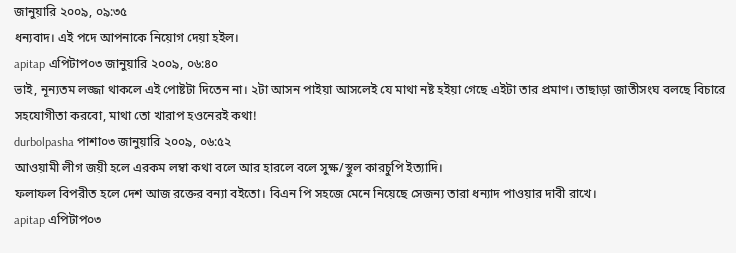জানুয়ারি ২০০৯, ০৯:৩৫
ধন্যবাদ। এই পদে আপনাকে নিয়োগ দেয়া হইল।
apitap এপিটাপ০৩ জানুয়ারি ২০০৯, ০৬:৪০
ভাই, নূন্যতম লজ্জা থাকলে এই পোষ্টটা দিতেন না। ২টা আসন পাইয়া আসলেই যে মাথা নষ্ট হইয়া গেছে এইটা তার প্রমাণ। তাছাড়া জাতীসংঘ বলছে বিচারে সহযোগীতা করবো, মাথা তো খারাপ হওনেরই কথা!
durbolpasha পাশা০৩ জানুয়ারি ২০০৯, ০৬:৫২
আওয়ামী লীগ জয়ী হলে এরকম লম্বা কথা বলে আর হারলে বলে সুক্ষ/স্থুল কারচুপি ইত্যাদি।
ফলাফল বিপরীত হলে দেশ আজ রক্তের বন্যা বইতো। বিএন পি সহজে মেনে নিয়েছে সেজন্য তারা ধন্যাদ পাওয়ার দাবী রাখে।
apitap এপিটাপ০৩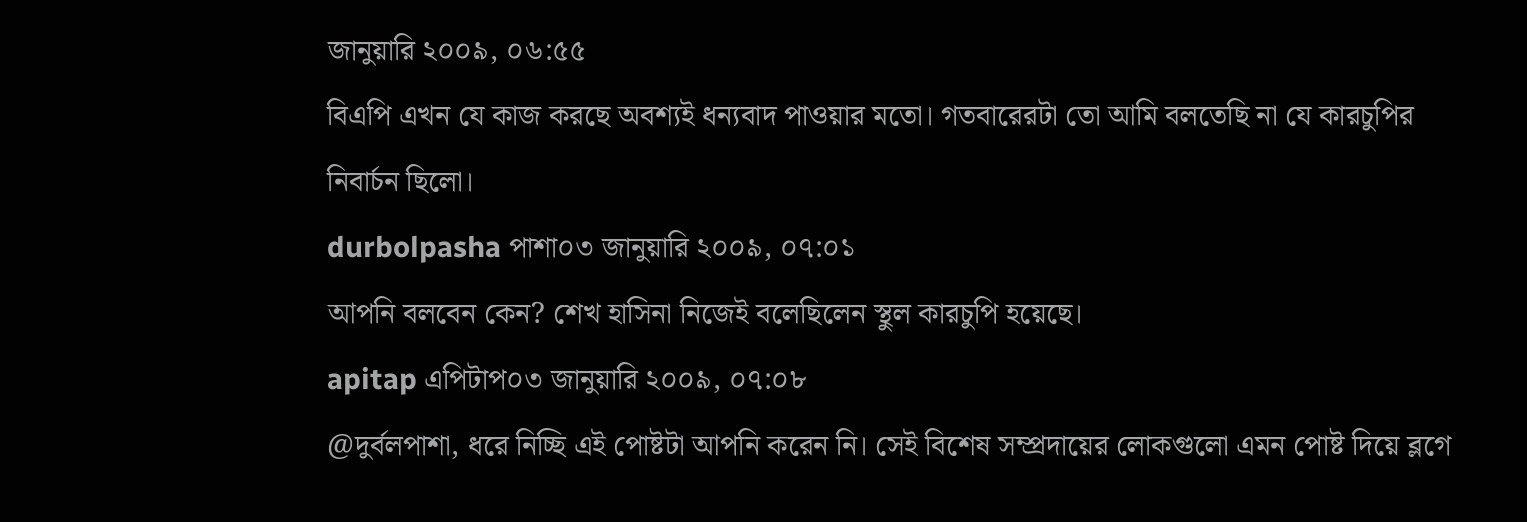জানুয়ারি ২০০৯, ০৬:৫৫
বিএপি এখন যে কাজ করছে অবশ্যই ধন্যবাদ পাওয়ার মতো। গতবারেরটা তো আমি বলতেছি না যে কারচুপির নিবার্চন ছিলো।
durbolpasha পাশা০৩ জানুয়ারি ২০০৯, ০৭:০১
আপনি বলবেন কেন? শেখ হাসিনা নিজেই বলেছিলেন স্থুল কারচুপি হয়েছে।
apitap এপিটাপ০৩ জানুয়ারি ২০০৯, ০৭:০৮
@দুর্বলপাশা, ধরে নিচ্ছি এই পোষ্টটা আপনি করেন নি। সেই বিশেষ সম্প্রদায়ের লোকগুলো এমন পোষ্ট দিয়ে ব্লগে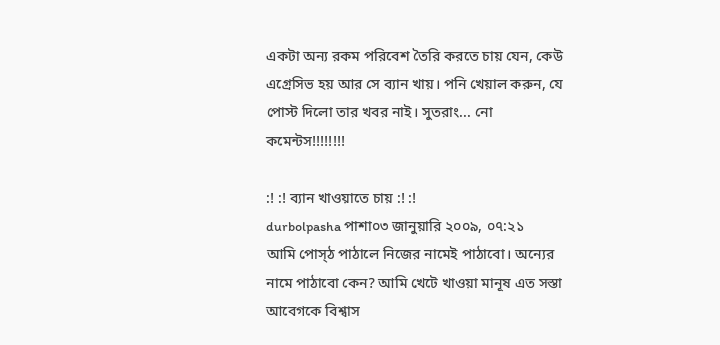একটা অন্য রকম পরিবেশ তৈরি করতে চায় যেন, কেউ এগ্রেসিভ হয় আর সে ব্যান খায়। পনি খেয়াল করুন, যে পোস্ট দিলো তার খবর নাই। সুতরাং... নো কমেন্টস!!!!!!!!

:! :! ব্যান খাওয়াতে চায় :! :!
durbolpasha পাশা০৩ জানুয়ারি ২০০৯, ০৭:২১
আমি পোস্ঠ পাঠালে নিজের নামেই পাঠাবো। অন্যের নামে পাঠাবো কেন? আমি খেটে খাওয়া মানূষ এত সস্তা আবেগকে বিশ্বাস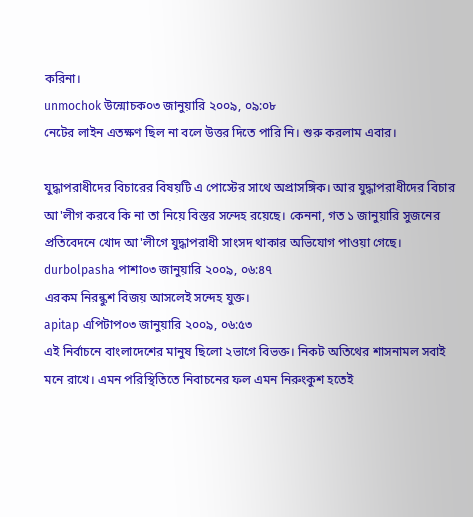করিনা।
unmochok উ‍‍ন্মোচক০৩ জানুয়ারি ২০০৯, ০৯:০৮
নেটের লাইন এতক্ষণ ছিল না বলে উত্তর দিতে পারি নি। শুরু করলাম এবার।

যুদ্ধাপরাধীদের বিচারের বিষয়টি এ পোস্টের সাথে অপ্রাসঙ্গিক। আর যুদ্ধাপরাধীদের বিচার আ'লীগ করবে কি না তা নিয়ে বিস্তর সন্দেহ রয়েছে। কেননা, গত ১ জানুয়ারি সুজনের প্রতিবেদনে খোদ আ'লীগে যুদ্ধাপরাধী সাংসদ থাকার অভিযোগ পাওয়া গেছে।
durbolpasha পাশা০৩ জানুয়ারি ২০০৯, ০৬:৪৭
এরকম নিরন্কুশ বিজয় আসলেই সন্দেহ যুক্ত।
apitap এপিটাপ০৩ জানুয়ারি ২০০৯, ০৬:৫৩
এই নির্বাচনে বাংলাদেশের মানুষ ছিলো ২ভাগে বিভক্ত। নিকট অতিথের শাসনামল সবাই মনে রাখে। এমন পরিস্থিতিতে নিবাচনের ফল এমন নিরুংকুশ হতেই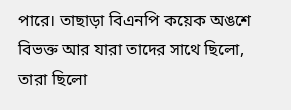পারে। তাছাড়া বিএনপি কয়েক অঙশে বিভক্ত আর যারা তাদের সাথে ছিলো, তারা ছিলো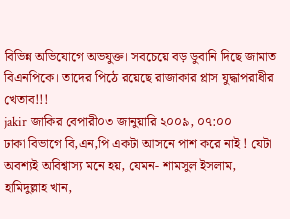বিভিন্ন অভিযোগে অভযুক্ত। সবচেয়ে বড় ডুবানি দিছে জামাত বিএনপিকে। তাদের পিঠে রয়েছে রাজাকার প্লাস যুদ্ধাপরাধীর খেতাব!!!
jakir জাকির বেপারী০৩ জানুয়ারি ২০০৯, ০৭:০০
ঢাকা বিভাগে বি,এন,পি একটা আসনে পাশ করে নাই ! যেটা অবশ্যই অবিশ্বাস্য মনে হয়, যেমন- শামসুল ইসলাম, হামিদুল্লাহ খান,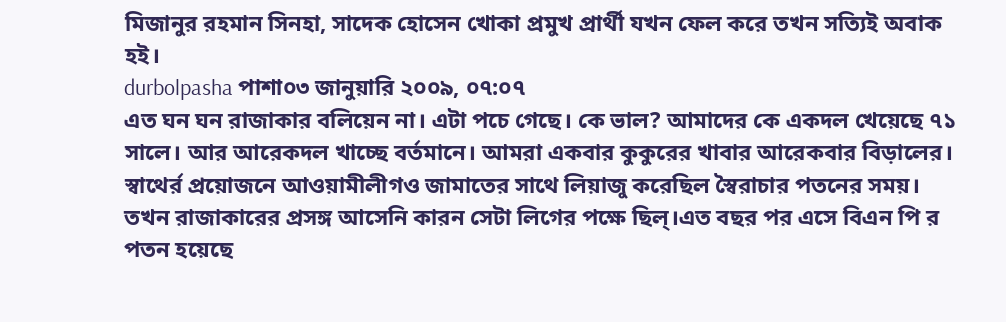মিজানুর রহমান সিনহা, সাদেক হোসেন খোকা প্রমুখ প্রার্থী যখন ফেল করে তখন সত্যিই অবাক হই।
durbolpasha পাশা০৩ জানুয়ারি ২০০৯, ০৭:০৭
এত ঘন ঘন রাজাকার বলিয়েন না। এটা পচে গেছে। কে ভাল? আমাদের কে একদল খেয়েছে ৭১ সালে। আর আরেকদল খাচ্ছে বর্তমানে। আমরা একবার কুকুরের খাবার আরেকবার বিড়ালের।
স্বাথের্র প্রয়োজনে আওয়ামীলীগও জামাতের সাথে লিয়াজু করেছিল স্বৈরাচার পতনের সময়। তখন রাজাকারের প্রসঙ্গ আসেনি কারন সেটা লিগের পক্ষে ছিল্।এত বছর পর এসে বিএন পি র পতন হয়েছে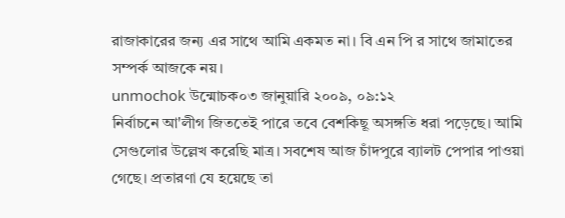রাজাকারের জন্য এর সাথে আমি একমত না। বি এন পি র সাথে জামাতের সম্পর্ক আজকে নয়।
unmochok উ‍‍ন্মোচক০৩ জানুয়ারি ২০০৯, ০৯:১২
নির্বাচনে আ'লীগ জিততেই পারে তবে বেশকিছূ অসঙ্গতি ধরা পড়েছে। আমি সেগুলোর উল্লেখ করেছি মাত্র। সবশেষ আজ চাঁদপুরে ব্যালট পেপার পাওয়া গেছে। প্রতারণা যে হয়েছে তা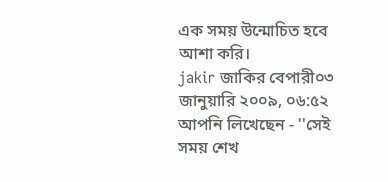এক সময় উন্মোচিত হবে আশা করি।
jakir জাকির বেপারী০৩ জানুয়ারি ২০০৯, ০৬:৫২
আপনি লিখেছেন - ''সেই সময় শেখ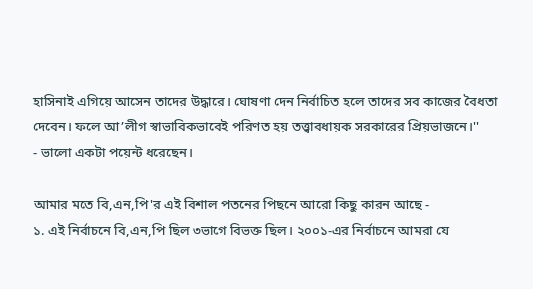হাসিনাই এগিয়ে আসেন তাদের উদ্ধারে। ঘোষণা দেন নির্বাচিত হলে তাদের সব কাজের বৈধতা দেবেন। ফলে আ’লীগ স্বাভাবিকভাবেই পরিণত হয় তত্ত্বাবধায়ক সরকারের প্রিয়ভাজনে।''
- ভালো একটা পয়েন্ট ধরেছেন।

আমার মতে বি,এন,পি'র এই বিশাল পতনের পিছনে আরো কিছু কারন আছে -
১. এই নির্বাচনে বি,এন,পি ছিল ৩ভাগে বিভক্ত ছিল। ২০০১-এর নির্বাচনে আমরা যে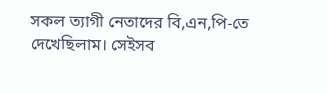সকল ত্যাগী নেতাদের বি,এন,পি-তে দেখেছিলাম। সেইসব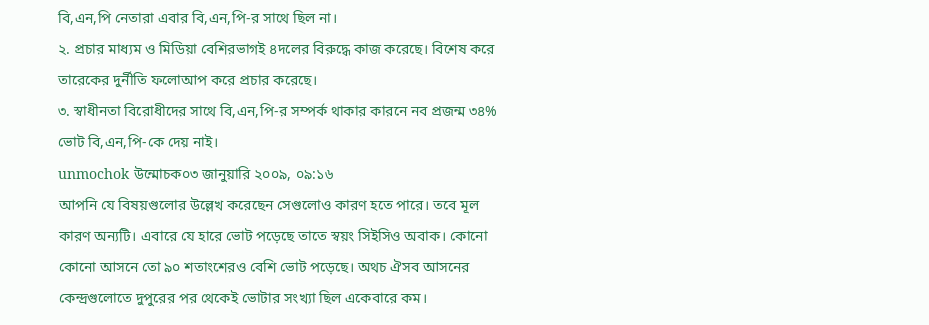বি,এন,পি নেতারা এবার বি,এন,পি-র সাথে ছিল না।
২. প্রচার মাধ্যম ও মিডিয়া বেশিরভাগই ৪দলের বিরুদ্ধে কাজ করেছে। বিশেষ করে তারেকের দুর্নীতি ফলোআপ করে প্রচার করেছে।
৩. স্বাধীনতা বিরোধীদের সাথে বি,এন,পি-র সম্পর্ক থাকার কারনে নব প্রজন্ম ৩৪% ভোট বি,এন,পি-কে দেয় নাই।
unmochok উ‍‍ন্মোচক০৩ জানুয়ারি ২০০৯, ০৯:১৬
আপনি যে বিষয়গুলোর উল্লেখ করেছেন সেগুলোও কারণ হতে পারে। তবে মূল কারণ অন্যটি। এবারে যে হারে ভোট পড়েছে তাতে স্বয়ং সিইসিও অবাক। কোনো কোনো আসনে তো ৯০ শতাংশেরও বেশি ভোট পড়েছে। অথচ ঐসব আসনের কেন্দ্রগুলোতে দুপুরের পর থেকেই ভোটার সংখ্যা ছিল একেবারে কম।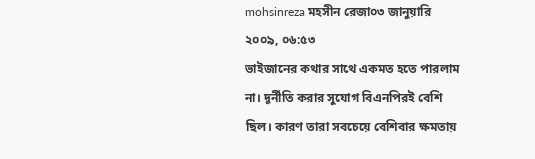mohsinreza মহসীন রেজা০৩ জানুয়ারি ২০০৯, ০৬:৫৩
ভাইজানের কথার সাথে একমত হতে পারলাম না। দূর্নীতি করার সুযোগ বিএনপিরই বেশি ছিল। কারণ তারা সবচেয়ে বেশিবার ক্ষমতায়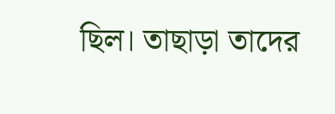ছিল। তাছাড়া তাদের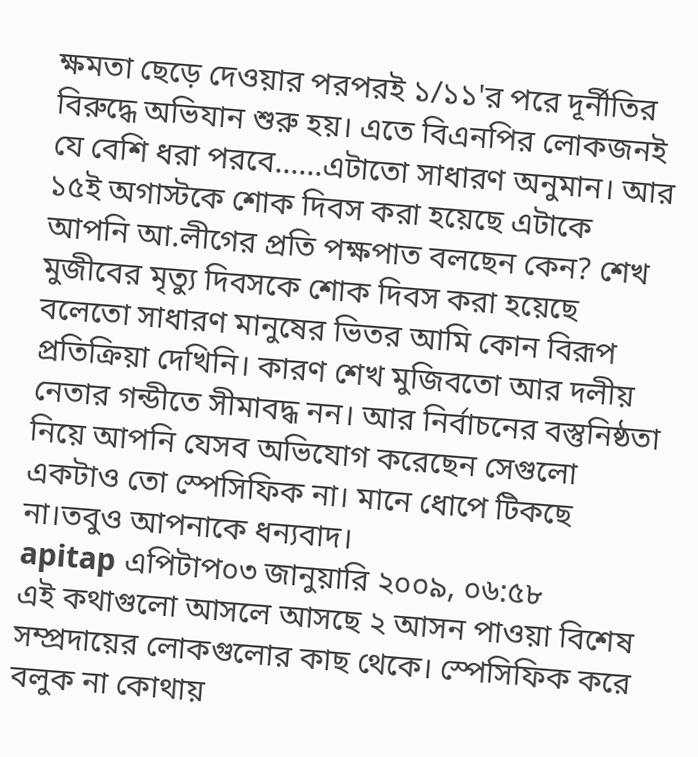ক্ষমতা ছেড়ে দেওয়ার পরপরই ১/১১'র পরে দূর্নীতির বিরুদ্ধে অভিযান শুরু হয়। এতে বিএনপির লোকজনই যে বেশি ধরা পরবে......এটাতো সাধারণ অনুমান। আর ১৫ই অগাস্টকে শোক দিবস করা হয়েছে এটাকে আপনি আ.লীগের প্রতি পক্ষপাত বলছেন কেন? শেখ মুজীবের মৃত্যু দিবসকে শোক দিবস করা হয়েছে বলেতো সাধারণ মানুষের ভিতর আমি কোন বিরূপ প্রতিক্রিয়া দেখিনি। কারণ শেখ মুজিবতো আর দলীয় নেতার গন্ডীতে সীমাবদ্ধ নন। আর নির্বাচনের বস্তুনিষ্ঠতা নিয়ে আপনি যেসব অভিযোগ করেছেন সেগুলো একটাও তো স্পেসিফিক না। মানে ধোপে টিকছে না।তবুও আপনাকে ধন্যবাদ।
apitap এপিটাপ০৩ জানুয়ারি ২০০৯, ০৬:৫৮
এই কথাগুলো আসলে আসছে ২ আসন পাওয়া বিশেষ সম্প্রদায়ের লোকগুলোর কাছ থেকে। স্পেসিফিক করে বলুক না কোথায়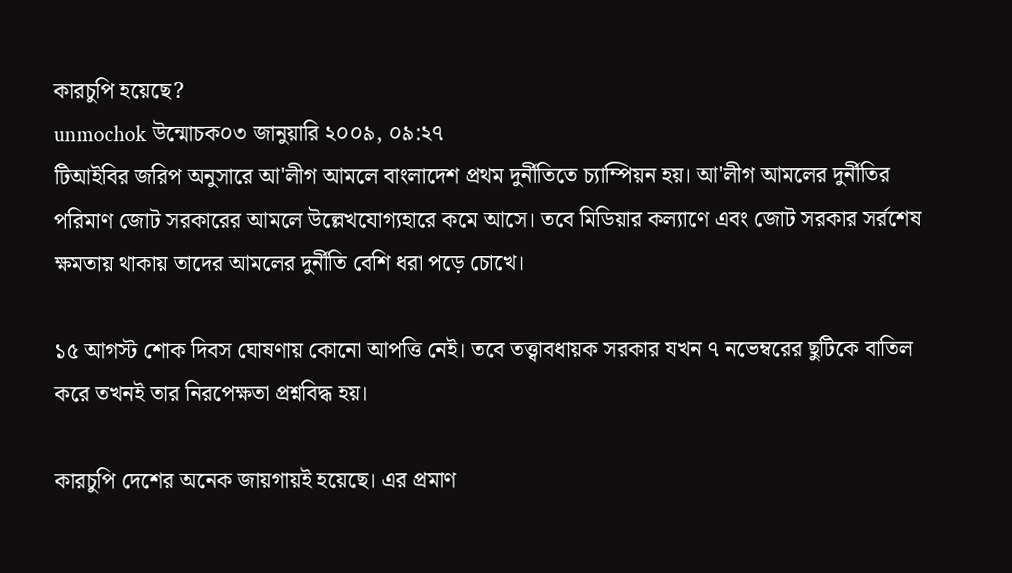কারচুপি হয়েছে?
unmochok উ‍‍ন্মোচক০৩ জানুয়ারি ২০০৯, ০৯:২৭
টিআইবির জরিপ অনুসারে আ'লীগ আমলে বাংলাদেশ প্রথম দুর্নীতিতে চ্যাম্পিয়ন হয়। আ'লীগ আমলের দুর্নীতির পরিমাণ জোট সরকারের আমলে উল্লেখযোগ্যহারে কমে আসে। তবে মিডিয়ার কল্যাণে এবং জোট সরকার সর্রশেষ ক্ষমতায় থাকায় তাদের আমলের দুর্নীতি বেশি ধরা পড়ে চোখে।

১৫ আগস্ট শোক দিবস ঘোষণায় কোনো আপত্তি নেই। তবে তত্ত্বাবধায়ক সরকার যখন ৭ নভেম্বরের ছুটিকে বাতিল করে তখনই তার নিরপেক্ষতা প্রশ্নবিদ্ধ হয়।

কারচুপি দেশের অনেক জায়গায়ই হয়েছে। এর প্রমাণ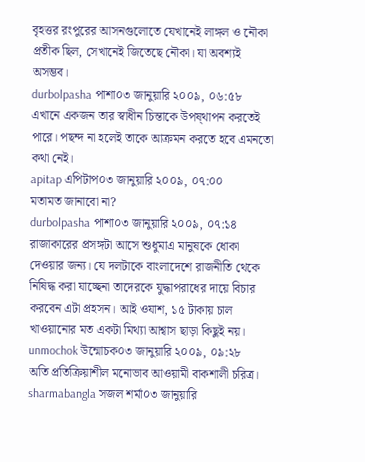বৃহত্তর রংপুরের আসনগুলোতে যেখানেই লাঙ্গল ও ‍নৌকা প্রতীক ছিল, সেখা‍নেই জিতেছে নৌকা। যা অবশ্যই অসম্ভব।
durbolpasha পাশা০৩ জানুয়ারি ২০০৯, ০৬:৫৮
এখানে একজন তার স্বাধীন চিন্তাকে উপষ্থাপন করতেই পারে। পছন্দ না হলেই তাকে আক্রমন করতে হবে এমনতো কথা নেই।
apitap এপিটাপ০৩ জানুয়ারি ২০০৯, ০৭:০০
মতামত জানাবো না?
durbolpasha পাশা০৩ জানুয়ারি ২০০৯, ০৭:১৪
রাজাকারের প্রসঙ্গটা আসে শুধুমাএ মানুষকে ধোকা দেওয়ার জন্য। যে দলটাকে বাংলাদেশে রাজনীতি থেকে নিষিদ্ধ করা যাচ্ছেনা তাদেরকে যুদ্ধাপরাধের দায়ে বিচার করবেন এটা প্রহসন। আই ওযাশ, ১৫ টাকায় চাল খাওয়ানোর মত একটা মিথ্যা আশ্বাস ছাড়া কিছুই নয়।
unmochok উ‍‍ন্মোচক০৩ জানুয়ারি ২০০৯, ০৯:২৮
অতি প্রতিক্রিয়াশীল মনোভাব আওয়ামী বাকশালী চরিত্র।
sharmabangla সজল শর্মা০৩ জানুয়ারি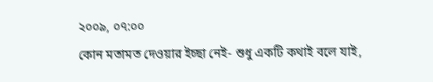২০০৯, ০৭:০০
কোন মতামত দেওয়ার ইচ্ছা নেই- শুধু একটি কথাই বলে যাই,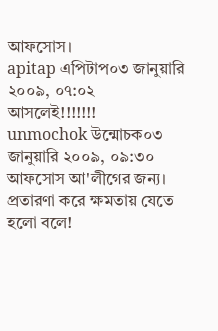আফসোস।
apitap এপিটাপ০৩ জানুয়ারি ২০০৯, ০৭:০২
আসলেই!!!!!!!
unmochok উ‍‍ন্মোচক০৩ জানুয়ারি ২০০৯, ০৯:৩০
আফসোস আ'লীগের জন্য। প্রতারণা করে ক্ষমতায় যেতে হলো বলে!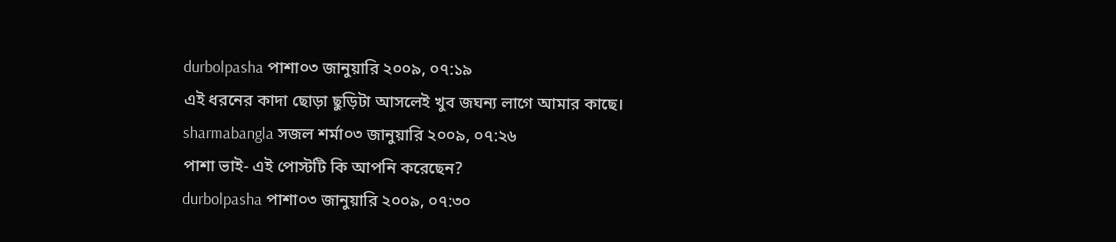durbolpasha পাশা০৩ জানুয়ারি ২০০৯, ০৭:১৯
এই ধরনের কাদা ছোড়া ছুড়িটা আসলেই খুব জঘন্য লাগে আমার কাছে।
sharmabangla সজল শর্মা০৩ জানুয়ারি ২০০৯, ০৭:২৬
পাশা ভাই- এই পোস্টটি কি আপনি করেছেন?
durbolpasha পাশা০৩ জানুয়ারি ২০০৯, ০৭:৩০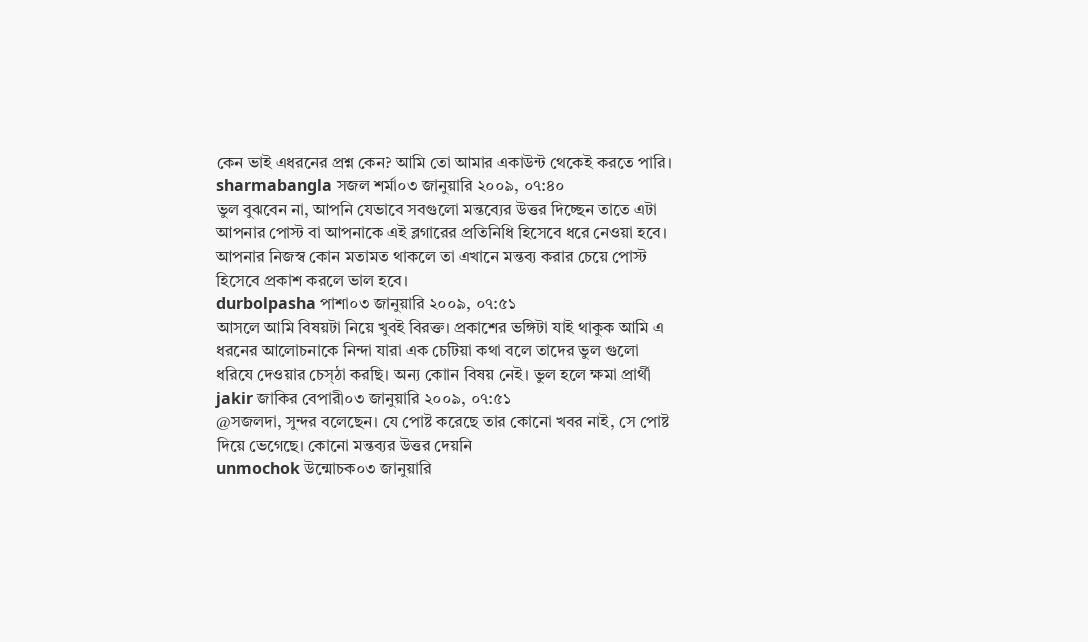কেন ভাই এধরনের প্রশ্ন কেন? আমি তো আমার একাউন্ট থেকেই করতে পারি।
sharmabangla সজল শর্মা০৩ জানুয়ারি ২০০৯, ০৭:৪০
ভুল বুঝবেন না, আপনি যেভাবে সবগুলো মন্তব্যের উত্তর দিচ্ছেন তাতে এটা আপনার পোস্ট বা আপনাকে এই ব্লগারের প্রতিনিধি হিসেবে ধরে নেওয়া হবে। আপনার নিজস্ব কোন মতামত থাকলে তা এখানে মন্তব্য করার চেয়ে পোস্ট হিসেবে প্রকাশ করলে ভাল হবে।
durbolpasha পাশা০৩ জানুয়ারি ২০০৯, ০৭:৫১
আসলে আমি বিষয়টা নিয়ে খুবই বিরক্ত। প্রকাশের ভঙ্গিটা যাই থাকুক আমি এ ধরনের আলোচনাকে নিন্দা যারা এক চেটিয়া কথা বলে তাদের ভুল গুলো ধরিযে দেওয়ার চেস্ঠা করছি। অন্য কোান বিষয় নেই। ভুল হলে ক্ষমা প্রার্থী
jakir জাকির বেপারী০৩ জানুয়ারি ২০০৯, ০৭:৫১
@সজলদা, সুন্দর বলেছেন। যে পোষ্ট করেছে তার কোনো খবর নাই, সে পোষ্ট দিয়ে ভেগেছে। কোনো মন্তব্যর উত্তর দেয়নি
unmochok উ‍‍ন্মোচক০৩ জানুয়ারি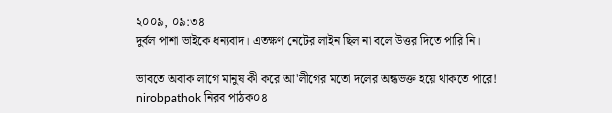২০০৯, ০৯:৩৪
দুর্বল পাশা ভাইকে ধন্যবাদ। এতক্ষণ নেটের লাইন ছিল না বলে উত্তর দিতে পারি নি।

ভাবতে অবাক লাগে মানুষ কী করে আ'লীগের মতো দলের অন্ধভক্ত হয়ে থাকতে পারে!
nirobpathok নিরব পাঠক০৪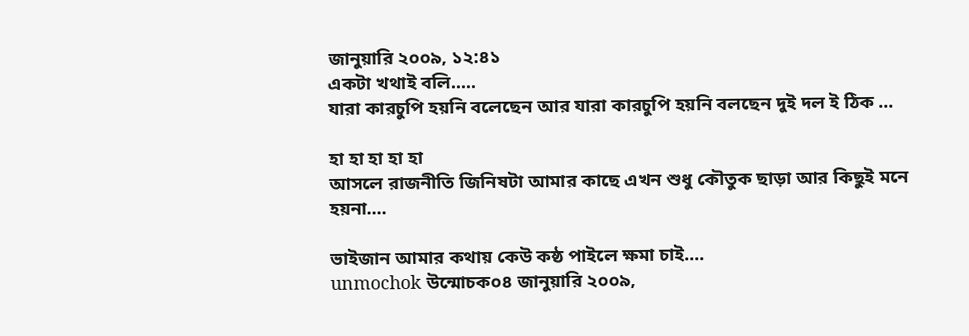জানুয়ারি ২০০৯, ১২:৪১
একটা খথাই বলি.....
যারা কারচুপি হয়নি বলেছেন আর যারা কারচুপি হয়নি বলছেন দুই দল ই ঠিক ...

হা হা হা হা হা
আসলে রাজনীতি জিনিষটা আমার কাছে এখন শুধু কৌতুক ছাড়া আর কিছুই মনে হয়না....

ভাইজান আমার কথায় কেউ কষ্ঠ পাইলে ক্ষমা চাই....
unmochok উ‍‍ন্মোচক০৪ জানুয়ারি ২০০৯,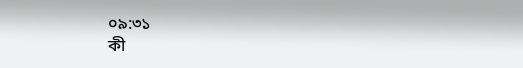০৯:৩১
কী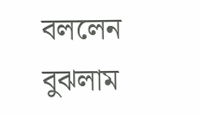বললেন বুঝলাম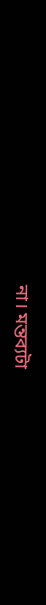না। মন্তব্যটা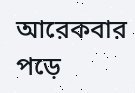আরেকবার পড়ে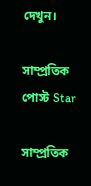দেখুন।

সাম্প্রতিক পোস্ট Star

সাম্প্রতিক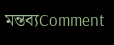মন্তব্যComment